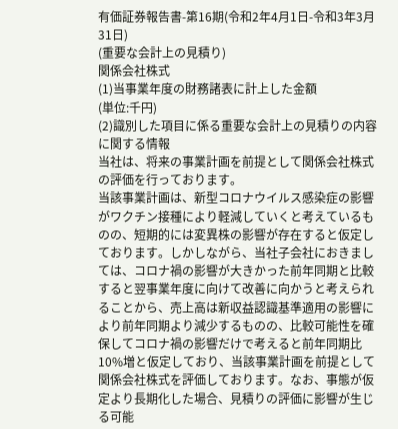有価証券報告書-第16期(令和2年4月1日-令和3年3月31日)
(重要な会計上の見積り)
関係会社株式
(1)当事業年度の財務諸表に計上した金額
(単位:千円)
(2)識別した項目に係る重要な会計上の見積りの内容に関する情報
当社は、将来の事業計画を前提として関係会社株式の評価を行っております。
当該事業計画は、新型コロナウイルス感染症の影響がワクチン接種により軽減していくと考えているものの、短期的には変異株の影響が存在すると仮定しております。しかしながら、当社子会社におきましては、コロナ禍の影響が大きかった前年同期と比較すると翌事業年度に向けて改善に向かうと考えられることから、売上高は新収益認識基準適用の影響により前年同期より減少するものの、比較可能性を確保してコロナ禍の影響だけで考えると前年同期比10%増と仮定しており、当該事業計画を前提として関係会社株式を評価しております。なお、事態が仮定より長期化した場合、見積りの評価に影響が生じる可能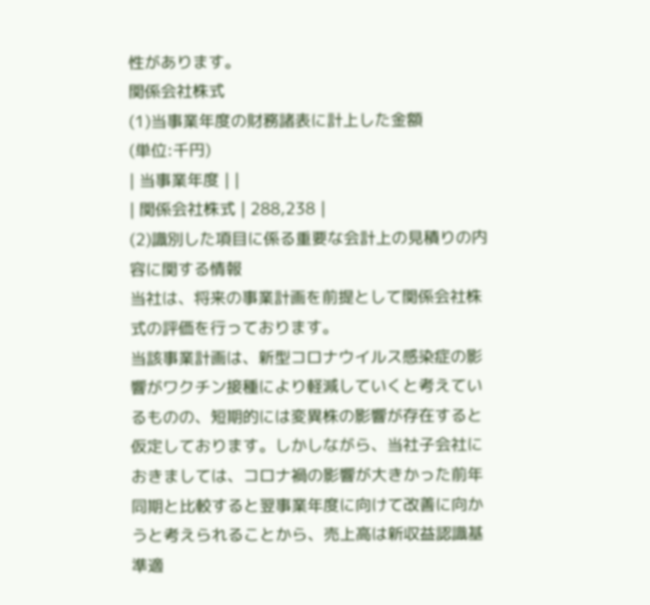性があります。
関係会社株式
(1)当事業年度の財務諸表に計上した金額
(単位:千円)
| 当事業年度 | |
| 関係会社株式 | 288,238 |
(2)識別した項目に係る重要な会計上の見積りの内容に関する情報
当社は、将来の事業計画を前提として関係会社株式の評価を行っております。
当該事業計画は、新型コロナウイルス感染症の影響がワクチン接種により軽減していくと考えているものの、短期的には変異株の影響が存在すると仮定しております。しかしながら、当社子会社におきましては、コロナ禍の影響が大きかった前年同期と比較すると翌事業年度に向けて改善に向かうと考えられることから、売上高は新収益認識基準適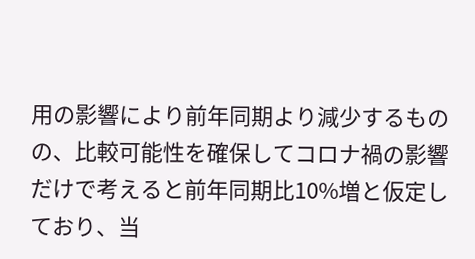用の影響により前年同期より減少するものの、比較可能性を確保してコロナ禍の影響だけで考えると前年同期比10%増と仮定しており、当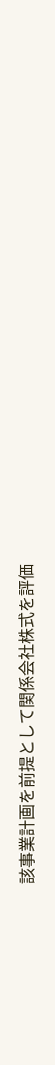該事業計画を前提として関係会社株式を評価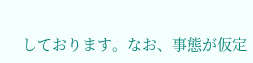しております。なお、事態が仮定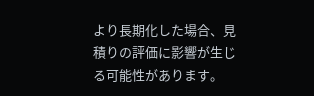より長期化した場合、見積りの評価に影響が生じる可能性があります。